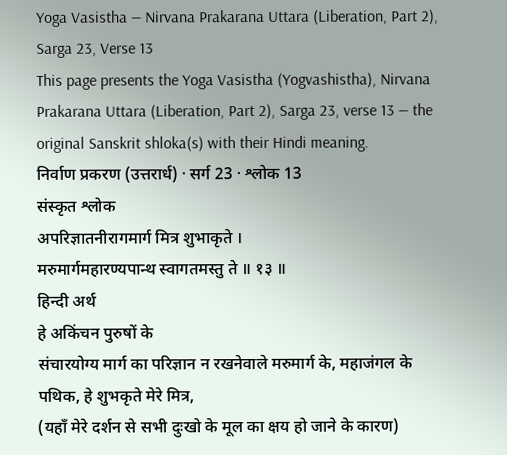Yoga Vasistha — Nirvana Prakarana Uttara (Liberation, Part 2), Sarga 23, Verse 13
This page presents the Yoga Vasistha (Yogvashistha), Nirvana Prakarana Uttara (Liberation, Part 2), Sarga 23, verse 13 — the original Sanskrit shloka(s) with their Hindi meaning.
निर्वाण प्रकरण (उत्तरार्ध) · सर्ग 23 · श्लोक 13
संस्कृत श्लोक
अपरिज्ञातनीरागमार्ग मित्र शुभाकृते ।
मरुमार्गमहारण्यपान्थ स्वागतमस्तु ते ॥ १३ ॥
हिन्दी अर्थ
हे अकिंचन पुरुषों के
संचारयोग्य मार्ग का परिज्ञान न रखनेवाले मरुमार्ग के, महाजंगल के पथिक, हे शुभकृते मेरे मित्र,
(यहाँ मेरे दर्शन से सभी दुःखो के मूल का क्षय हो जाने के कारण)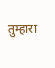तुम्हारा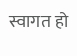स्वागत हो